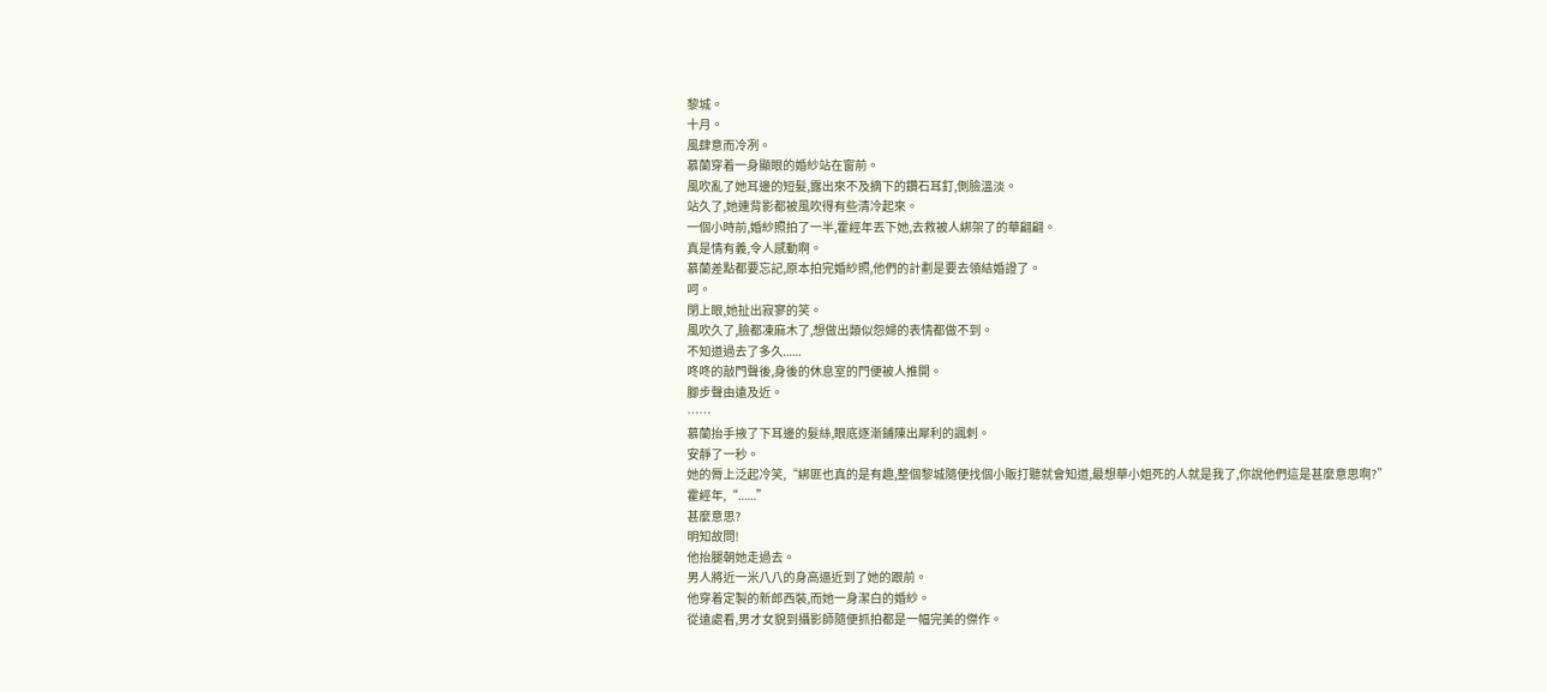黎城。
十月。
風肆意而冷冽。
慕蘭穿着一身顯眼的婚紗站在窗前。
風吹亂了她耳邊的短髮,露出來不及摘下的鑽石耳釘,側臉溫淡。
站久了,她連背影都被風吹得有些清冷起來。
一個小時前,婚紗照拍了一半,霍經年丟下她,去救被人綁架了的華翩翩。
真是情有義,令人感動啊。
慕蘭差點都要忘記,原本拍完婚紗照,他們的計劃是要去領結婚證了。
呵。
閉上眼,她扯出寂寥的笑。
風吹久了,臉都凍麻木了,想做出類似怨婦的表情都做不到。
不知道過去了多久......
咚咚的敲門聲後,身後的休息室的門便被人推開。
腳步聲由遠及近。
……
慕蘭抬手掖了下耳邊的髮絲,眼底逐漸鋪陳出犀利的諷刺。
安靜了一秒。
她的脣上泛起冷笑,“綁匪也真的是有趣,整個黎城隨便找個小販打聽就會知道,最想華小姐死的人就是我了,你說他們這是甚麼意思啊?”
霍經年,“......”
甚麼意思?
明知故問!
他抬腿朝她走過去。
男人將近一米八八的身高逼近到了她的跟前。
他穿着定製的新郎西裝,而她一身潔白的婚紗。
從遠處看,男才女貌到攝影師隨便抓拍都是一幅完美的傑作。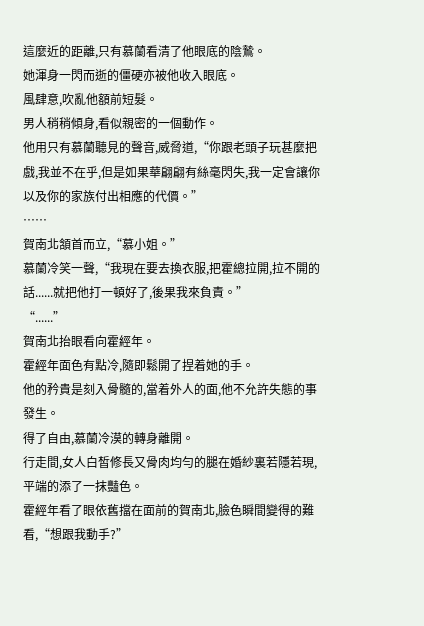這麼近的距離,只有慕蘭看清了他眼底的陰鷙。
她渾身一閃而逝的僵硬亦被他收入眼底。
風肆意,吹亂他額前短髮。
男人稍稍傾身,看似親密的一個動作。
他用只有慕蘭聽見的聲音,威脅道,“你跟老頭子玩甚麼把戲,我並不在乎,但是如果華翩翩有絲毫閃失,我一定會讓你以及你的家族付出相應的代價。”
……
賀南北頷首而立,“慕小姐。”
慕蘭冷笑一聲,“我現在要去換衣服,把霍總拉開,拉不開的話......就把他打一頓好了,後果我來負責。”
“......”
賀南北抬眼看向霍經年。
霍經年面色有點冷,隨即鬆開了捏着她的手。
他的矜貴是刻入骨髓的,當着外人的面,他不允許失態的事發生。
得了自由,慕蘭冷漠的轉身離開。
行走間,女人白皙修長又骨肉均勻的腿在婚紗裏若隱若現,平端的添了一抹豔色。
霍經年看了眼依舊擋在面前的賀南北,臉色瞬間變得的難看,“想跟我動手?”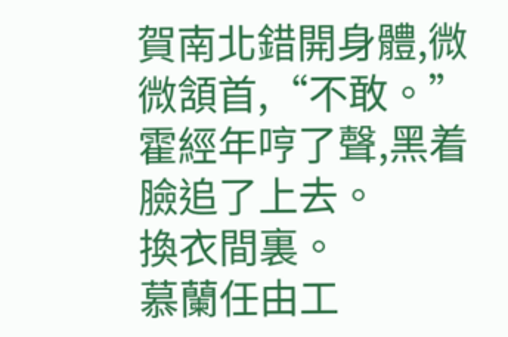賀南北錯開身體,微微頷首,“不敢。”
霍經年哼了聲,黑着臉追了上去。
換衣間裏。
慕蘭任由工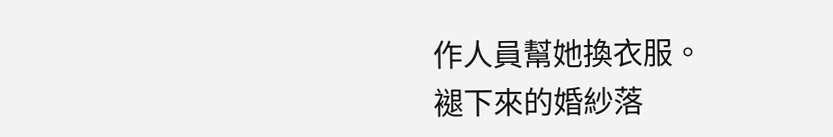作人員幫她換衣服。
褪下來的婚紗落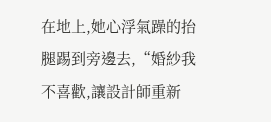在地上,她心浮氣躁的抬腿踢到旁邊去,“婚紗我不喜歡,讓設計師重新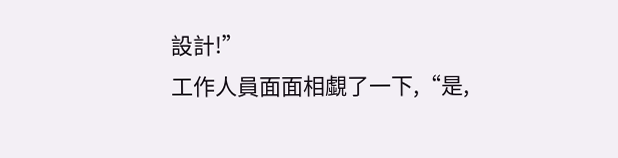設計!”
工作人員面面相覷了一下,“是,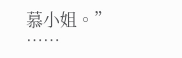慕小姐。”
……